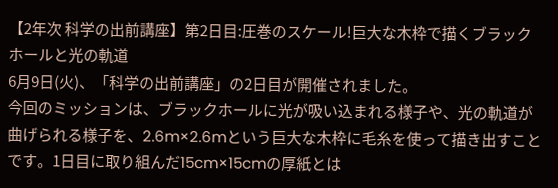【2年次 科学の出前講座】第2日目:圧巻のスケール!巨大な木枠で描くブラックホールと光の軌道
6月9日(火)、「科学の出前講座」の2日目が開催されました。
今回のミッションは、ブラックホールに光が吸い込まれる様子や、光の軌道が曲げられる様子を、2.6m×2.6mという巨大な木枠に毛糸を使って描き出すことです。1日目に取り組んだ15cm×15cmの厚紙とは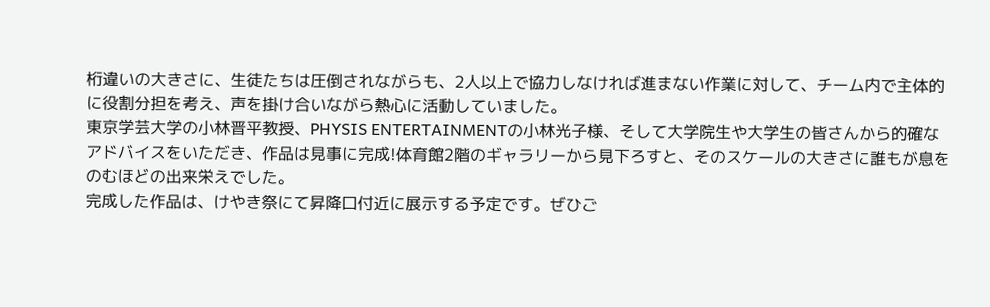桁違いの大きさに、生徒たちは圧倒されながらも、2人以上で協力しなければ進まない作業に対して、チーム内で主体的に役割分担を考え、声を掛け合いながら熱心に活動していました。
東京学芸大学の小林晋平教授、PHYSIS ENTERTAINMENTの小林光子様、そして大学院生や大学生の皆さんから的確なアドバイスをいただき、作品は見事に完成!体育館2階のギャラリーから見下ろすと、そのスケールの大きさに誰もが息をのむほどの出来栄えでした。
完成した作品は、けやき祭にて昇降口付近に展示する予定です。ぜひご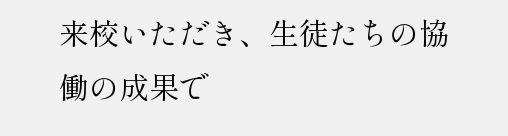来校いただき、生徒たちの協働の成果で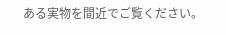ある実物を間近でご覧ください。